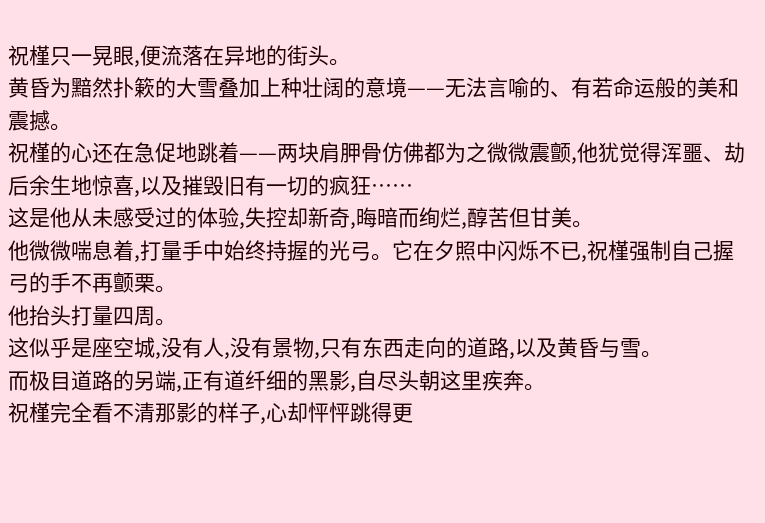祝槿只一晃眼,便流落在异地的街头。
黄昏为黯然扑簌的大雪叠加上种壮阔的意境——无法言喻的、有若命运般的美和震撼。
祝槿的心还在急促地跳着——两块肩胛骨仿佛都为之微微震颤,他犹觉得浑噩、劫后余生地惊喜,以及摧毁旧有一切的疯狂……
这是他从未感受过的体验,失控却新奇,晦暗而绚烂,醇苦但甘美。
他微微喘息着,打量手中始终持握的光弓。它在夕照中闪烁不已,祝槿强制自己握弓的手不再颤栗。
他抬头打量四周。
这似乎是座空城,没有人,没有景物,只有东西走向的道路,以及黄昏与雪。
而极目道路的另端,正有道纤细的黑影,自尽头朝这里疾奔。
祝槿完全看不清那影的样子,心却怦怦跳得更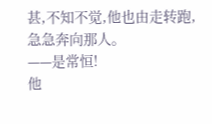甚,不知不觉,他也由走转跑,急急奔向那人。
——是常恒!
他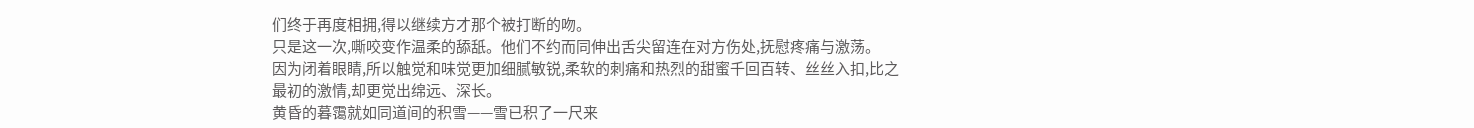们终于再度相拥,得以继续方才那个被打断的吻。
只是这一次,嘶咬变作温柔的舔舐。他们不约而同伸出舌尖留连在对方伤处,抚慰疼痛与激荡。
因为闭着眼睛,所以触觉和味觉更加细腻敏锐,柔软的刺痛和热烈的甜蜜千回百转、丝丝入扣,比之最初的激情,却更觉出绵远、深长。
黄昏的暮霭就如同道间的积雪——雪已积了一尺来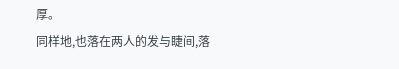厚。
同样地,也落在两人的发与睫间,落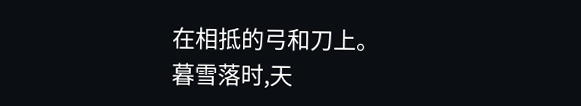在相抵的弓和刀上。
暮雪落时,天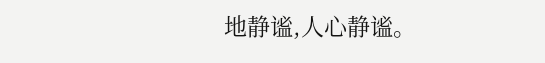地静谧,人心静谧。